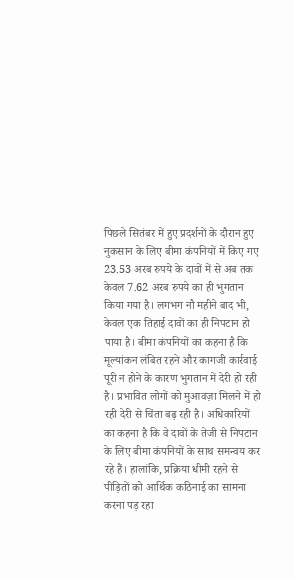पिछले सितंबर में हुए प्रदर्शनों के दौरान हुए नुकसान के लिए बीमा कंपनियों में किए गए 23.53 अरब रुपये के दावों में से अब तक केवल 7.62 अरब रुपये का ही भुगतान किया गया है। लगभग नौ महीने बाद भी, केवल एक तिहाई दावों का ही निपटान हो पाया है। बीमा कंपनियों का कहना है कि मूल्यांकन लंबित रहने और कागजी कार्रवाई पूरी न होने के कारण भुगतान में देरी हो रही है। प्रभावित लोगों को मुआवज़ा मिलने में हो रही देरी से चिंता बढ़ रही है। अधिकारियों का कहना है कि वे दावों के तेजी से निपटान के लिए बीमा कंपनियों के साथ समन्वय कर रहे हैं। हालांकि, प्रक्रिया धीमी रहने से पीड़ितों को आर्थिक कठिनाई का सामना करना पड़ रहा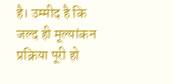है। उम्मीद है कि जल्द ही मूल्यांकन प्रक्रिया पूरी हो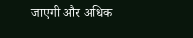जाएगी और अधिक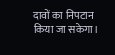दावों का निपटान किया जा सकेगा।